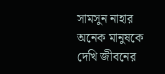সামসুন নাহার
অনেক মানুষকে দেখি জীবনের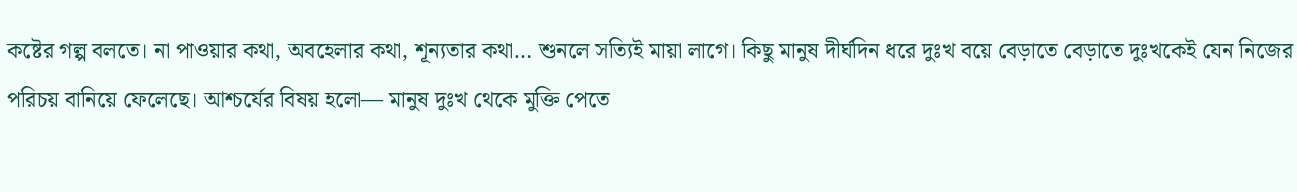কষ্টের গল্প বলতে। না পাওয়ার কথা, অবহেলার কথা, শূন্যতার কথা… শুনলে সত্যিই মায়া লাগে। কিছু মানুষ দীর্ঘদিন ধরে দুঃখ বয়ে বেড়াতে বেড়াতে দুঃখকেই যেন নিজের পরিচয় বানিয়ে ফেলেছে। আশ্চর্যের বিষয় হলো— মানুষ দুঃখ থেকে মুক্তি পেতে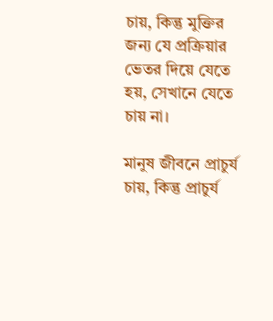চায়, কিন্তু মুক্তির জন্য যে প্রক্রিয়ার ভেতর দিয়ে যেতে হয়, সেখানে যেতে চায় না।

মানুষ জীবনে প্রাচুর্য চায়, কিন্তু প্রাচুর্য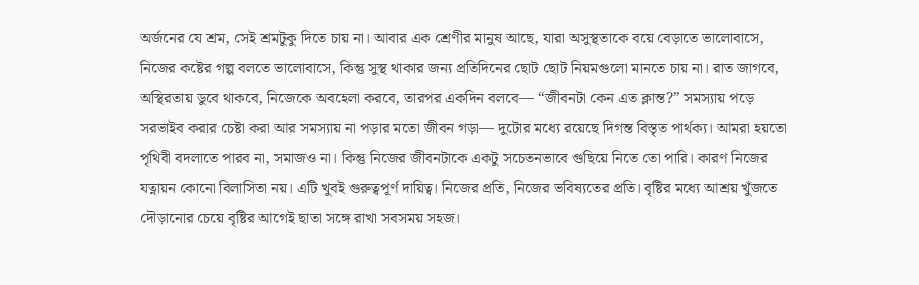অর্জনের যে শ্রম, সেই শ্রমটুকু দিতে চায় না। আবার এক শ্রেণীর মানুষ আছে, যারা অসুস্থতাকে বয়ে বেড়াতে ভালোবাসে, নিজের কষ্টের গল্প বলতে ভালোবাসে, কিন্তু সুস্থ থাকার জন্য প্রতিদিনের ছোট ছোট নিয়মগুলো মানতে চায় না। রাত জাগবে, অস্থিরতায় ডুবে থাকবে, নিজেকে অবহেলা করবে, তারপর একদিন বলবে— “জীবনটা কেন এত ক্লান্ত?” সমস্যায় পড়ে সরভাইব করার চেষ্টা করা আর সমস্যায় না পড়ার মতো জীবন গড়া— দুটোর মধ্যে রয়েছে দিগন্ত বিস্তৃত পার্থক্য। আমরা হয়তো পৃথিবী বদলাতে পারব না, সমাজও না। কিন্তু নিজের জীবনটাকে একটু সচেতনভাবে গুছিয়ে নিতে তো পারি। কারণ নিজের যত্নায়ন কোনো বিলাসিতা নয়। এটি খুবই গুরুত্বপূর্ণ দায়িত্ব। নিজের প্রতি, নিজের ভবিষ্যতের প্রতি। বৃষ্টির মধ্যে আশ্রয় খুঁজতে দৌড়ানোর চেয়ে বৃষ্টির আগেই ছাতা সঙ্গে রাখা সবসময় সহজ।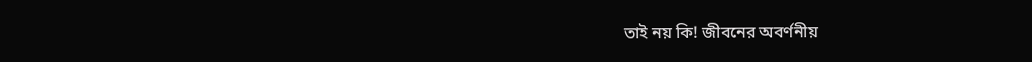তাই নয় কি! জীবনের অবর্ণনীয়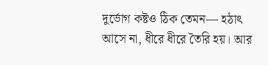দুর্ভোগ কষ্টও ঠিক তেমন— হঠাৎ আসে না, ধীরে ধীরে তৈরি হয়। আর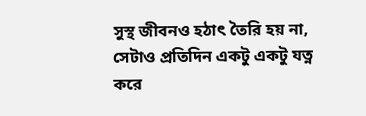সুস্থ জীবনও হঠাৎ তৈরি হয় না, সেটাও প্রতিদিন একটু একটু যত্ন করে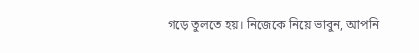গড়ে তুলতে হয়। নিজেকে নিয়ে ভাবুন, আপনি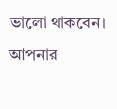ভালো থাকবেন। আপনার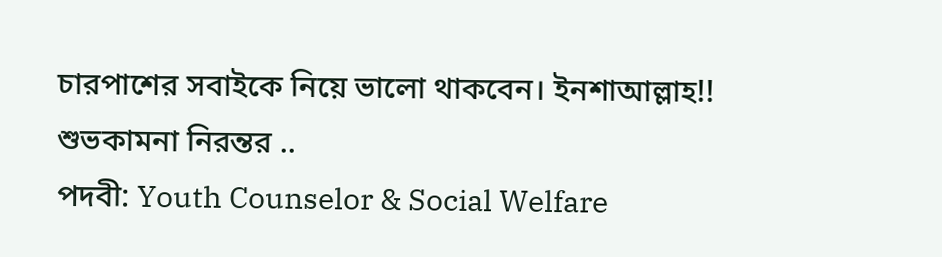চারপাশের সবাইকে নিয়ে ভালো থাকবেন। ইনশাআল্লাহ!! শুভকামনা নিরন্তর ..
পদবী: Youth Counselor & Social Welfare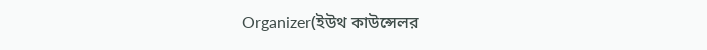Organizer(ইউথ কাউন্সেলর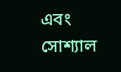এবং সোশ্যাল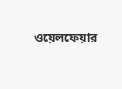ওয়েলফেয়ার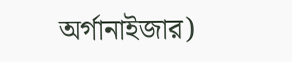অর্গানাইজার)